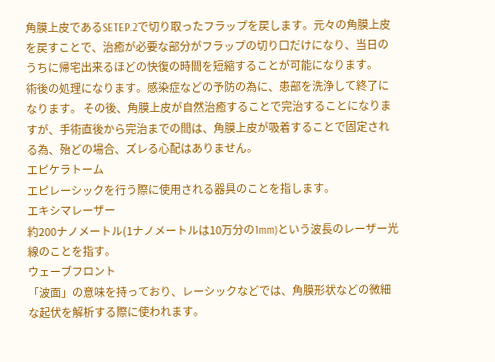角膜上皮であるSETEP.2で切り取ったフラップを戻します。元々の角膜上皮を戻すことで、治癒が必要な部分がフラップの切り口だけになり、当日のうちに帰宅出来るほどの快復の時間を短縮することが可能になります。
術後の処理になります。感染症などの予防の為に、患部を洗浄して終了になります。 その後、角膜上皮が自然治癒することで完治することになりますが、手術直後から完治までの間は、角膜上皮が吸着することで固定される為、殆どの場合、ズレる心配はありません。
エピケラトーム
エピレーシックを行う際に使用される器具のことを指します。
エキシマレーザー
約200ナノメートル(1ナノメートルは10万分の1mm)という波長のレーザー光線のことを指す。
ウェーブフロント
「波面」の意味を持っており、レーシックなどでは、角膜形状などの微細な起伏を解析する際に使われます。